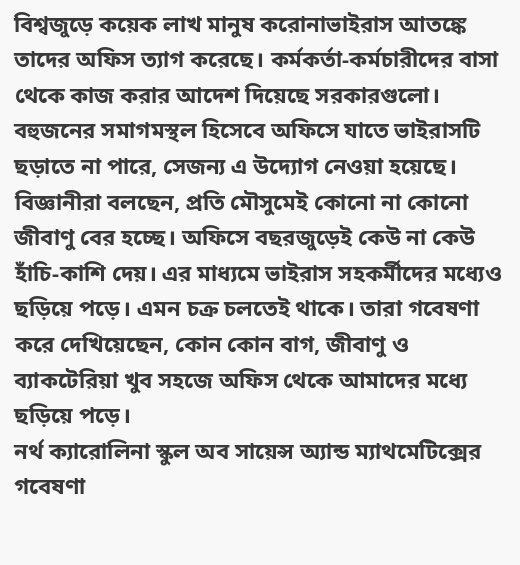বিশ্বজুড়ে কয়েক লাখ মানুষ করোনাভাইরাস আতঙ্কে তাদের অফিস ত্যাগ করেছে। কর্মকর্তা-কর্মচারীদের বাসা থেকে কাজ করার আদেশ দিয়েছে সরকারগুলো। বহুজনের সমাগমস্থল হিসেবে অফিসে যাতে ভাইরাসটি ছড়াতে না পারে, সেজন্য এ উদ্যোগ নেওয়া হয়েছে।
বিজ্ঞানীরা বলছেন, প্রতি মৌসুমেই কোনো না কোনো জীবাণু বের হচ্ছে। অফিসে বছরজুড়েই কেউ না কেউ হাঁচি-কাশি দেয়। এর মাধ্যমে ভাইরাস সহকর্মীদের মধ্যেও ছড়িয়ে পড়ে। এমন চক্র চলতেই থাকে। তারা গবেষণা করে দেখিয়েছেন, কোন কোন বাগ, জীবাণু ও ব্যাকটেরিয়া খুব সহজে অফিস থেকে আমাদের মধ্যে ছড়িয়ে পড়ে।
নর্থ ক্যারোলিনা স্কুল অব সায়েন্স অ্যান্ড ম্যাথমেটিক্সের গবেষণা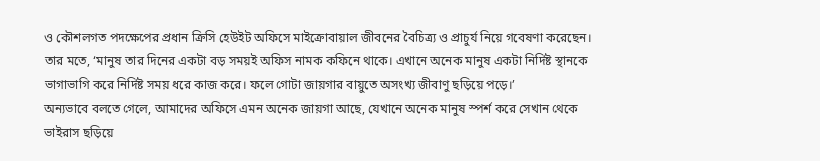ও কৌশলগত পদক্ষেপের প্রধান ক্রিসি হেউইট অফিসে মাইক্রোবায়াল জীবনের বৈচিত্র্য ও প্রাচুর্য নিয়ে গবেষণা করেছেন। তার মতে, ‘মানুষ তার দিনের একটা বড় সময়ই অফিস নামক কফিনে থাকে। এখানে অনেক মানুষ একটা নির্দিষ্ট স্থানকে ভাগাভাগি করে নির্দিষ্ট সময় ধরে কাজ করে। ফলে গোটা জায়গার বায়ুতে অসংখ্য জীবাণু ছড়িয়ে পড়ে।’
অন্যভাবে বলতে গেলে, আমাদের অফিসে এমন অনেক জায়গা আছে, যেখানে অনেক মানুষ স্পর্শ করে সেখান থেকে ভাইরাস ছড়িয়ে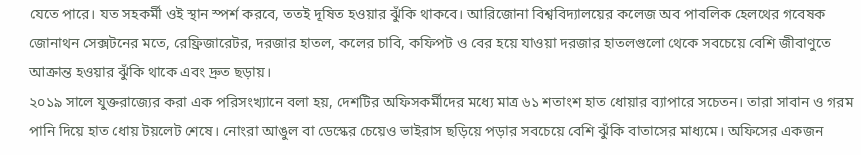যেতে পারে। যত সহকর্মী ওই স্থান স্পর্শ করবে, ততই দূষিত হওয়ার ঝুঁকি থাকবে। আরিজোনা বিশ্ববিদ্যালয়ের কলেজ অব পাবলিক হেলথের গবেষক জোনাথন সেক্সটনের মতে, রেফ্রিজারেটর, দরজার হাতল, কলের চাবি, কফিপট ও বের হয়ে যাওয়া দরজার হাতলগুলো থেকে সবচেয়ে বেশি জীবাণুতে আক্রান্ত হওয়ার ঝুঁকি থাকে এবং দ্রুত ছড়ায়।
২০১৯ সালে যুক্তরাজ্যের করা এক পরিসংখ্যানে বলা হয়, দেশটির অফিসকর্মীদের মধ্যে মাত্র ৬১ শতাংশ হাত ধোয়ার ব্যাপারে সচেতন। তারা সাবান ও গরম পানি দিয়ে হাত ধোয় টয়লেট শেষে। নোংরা আঙুল বা ডেস্কের চেয়েও ভাইরাস ছড়িয়ে পড়ার সবচেয়ে বেশি ঝুঁকি বাতাসের মাধ্যমে। অফিসের একজন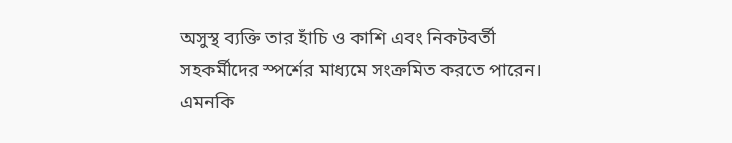অসুস্থ ব্যক্তি তার হাঁচি ও কাশি এবং নিকটবর্তী সহকর্মীদের স্পর্শের মাধ্যমে সংক্রমিত করতে পারেন। এমনকি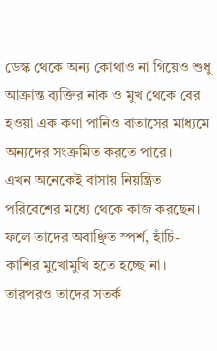ডেস্ক থেকে অন্য কোথাও না গিয়েও শুধু আক্রান্ত ব্যক্তির নাক ও মুখ থেকে বের হওয়া এক কণা পানিও বাতাসের মাধ্যমে অন্যদের সংক্রমিত করতে পারে।
এখন অনেকেই বাসায় নিয়ন্ত্রিত পরিবেশের মধ্যে থেকে কাজ করছেন। ফলে তাদের অবাঞ্ছিত স্পর্শ, হাঁচি-কাশির মুখোমুখি হতে হচ্ছে না। তারপরও তাদের সতর্ক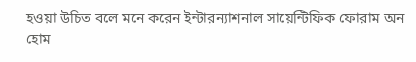হওয়া উচিত বলে মনে করেন ইন্টারন্যাশনাল সায়েন্টিফিক ফোরাম অন হোম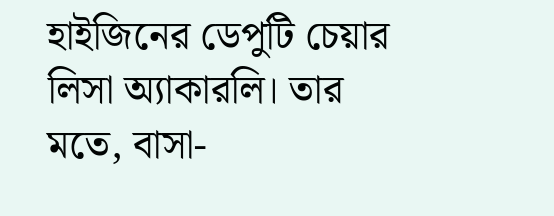হাইজিনের ডেপুটি চেয়ার লিসা অ্যাকারলি। তার মতে, বাসা-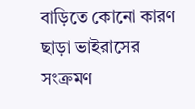বাড়িতে কোনো কারণ ছাড়া ভাইরাসের সংক্রমণ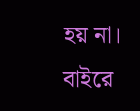হয় না। বাইরে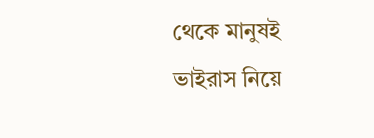থেকে মানুষই ভাইরাস নিয়ে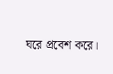ঘরে প্রবেশ করে।